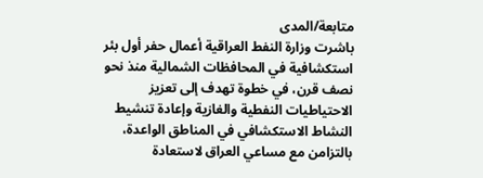متابعة/المدى
باشرت وزارة النفط العراقية أعمال حفر أول بئر استكشافية في المحافظات الشمالية منذ نحو نصف قرن، في خطوة تهدف إلى تعزيز الاحتياطيات النفطية والغازية وإعادة تنشيط النشاط الاستكشافي في المناطق الواعدة، بالتزامن مع مساعي العراق لاستعادة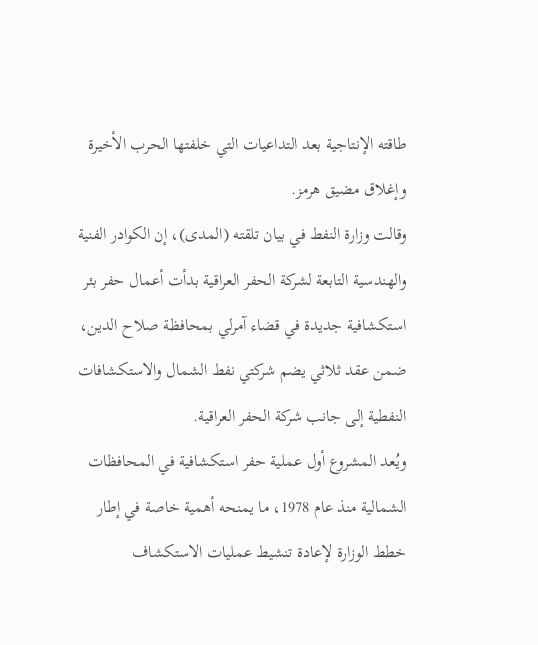طاقته الإنتاجية بعد التداعيات التي خلفتها الحرب الأخيرة وإغلاق مضيق هرمز.
وقالت وزارة النفط في بيان تلقته (المدى)، إن الكوادر الفنية والهندسية التابعة لشركة الحفر العراقية بدأت أعمال حفر بئر استكشافية جديدة في قضاء آمرلي بمحافظة صلاح الدين، ضمن عقد ثلاثي يضم شركتي نفط الشمال والاستكشافات النفطية إلى جانب شركة الحفر العراقية.
ويُعد المشروع أول عملية حفر استكشافية في المحافظات الشمالية منذ عام 1978، ما يمنحه أهمية خاصة في إطار خطط الوزارة لإعادة تنشيط عمليات الاستكشاف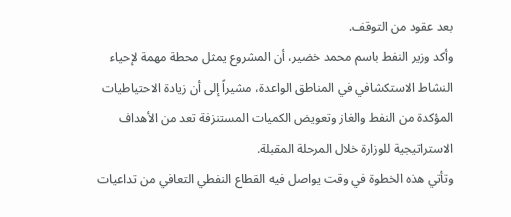بعد عقود من التوقف.
وأكد وزير النفط باسم محمد خضير، أن المشروع يمثل محطة مهمة لإحياء النشاط الاستكشافي في المناطق الواعدة، مشيراً إلى أن زيادة الاحتياطيات المؤكدة من النفط والغاز وتعويض الكميات المستنزفة تعد من الأهداف الاستراتيجية للوزارة خلال المرحلة المقبلة.
وتأتي هذه الخطوة في وقت يواصل فيه القطاع النفطي التعافي من تداعيات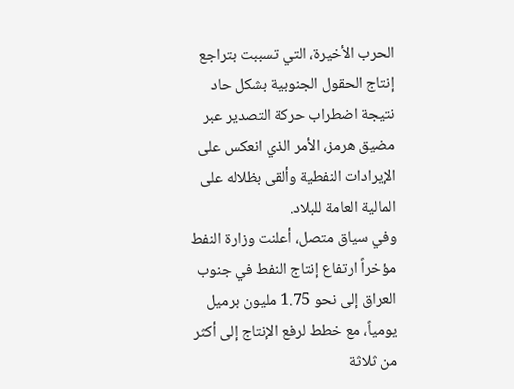الحرب الأخيرة، التي تسببت بتراجع إنتاج الحقول الجنوبية بشكل حاد نتيجة اضطراب حركة التصدير عبر مضيق هرمز، الأمر الذي انعكس على الإيرادات النفطية وألقى بظلاله على المالية العامة للبلاد.
وفي سياق متصل، أعلنت وزارة النفط مؤخراً ارتفاع إنتاج النفط في جنوب العراق إلى نحو 1.75 مليون برميل يومياً، مع خطط لرفع الإنتاج إلى أكثر من ثلاثة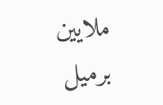ملايين برميل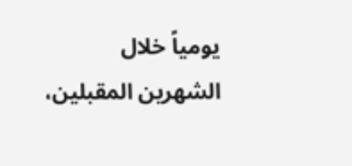يومياً خلال الشهرين المقبلين،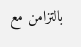بالتزامن مع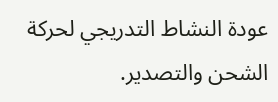عودة النشاط التدريجي لحركة الشحن والتصدير.